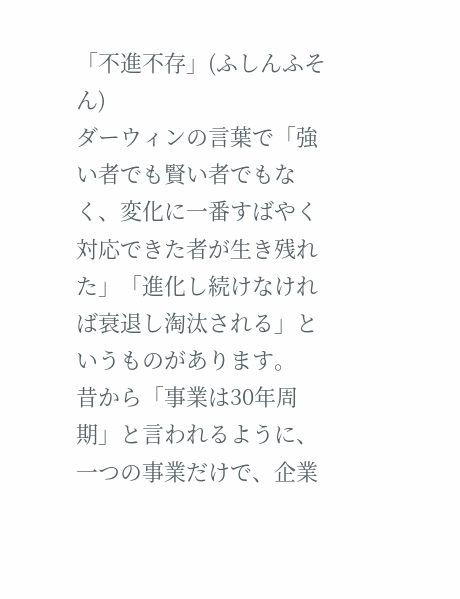「不進不存」(ふしんふそん)
ダーウィンの言葉で「強い者でも賢い者でもなく、変化に一番すばやく対応できた者が生き残れた」「進化し続けなければ衰退し淘汰される」というものがあります。
昔から「事業は30年周期」と言われるように、一つの事業だけで、企業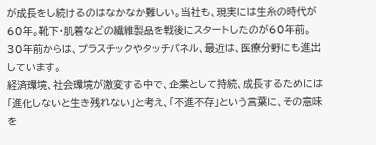が成長をし続けるのはなかなか難しい。当社も、現実には生糸の時代が60年。靴下・肌着などの繊維製品を戦後にスタートしたのが60年前。30年前からは、プラスチックやタッチパネル、最近は、医療分野にも進出しています。
経済環境、社会環境が激変する中で、企業として持続、成長するためには「進化しないと生き残れない」と考え、「不進不存」という言葉に、その意味を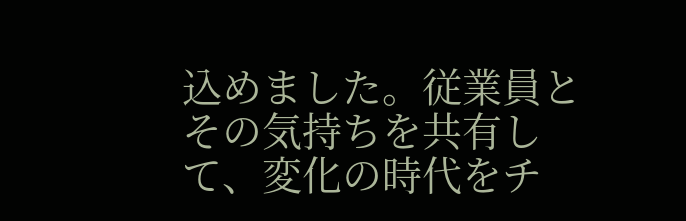込めました。従業員とその気持ちを共有して、変化の時代をチ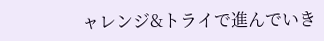ャレンジ&トライで進んでいき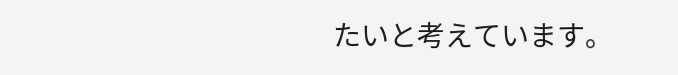たいと考えています。